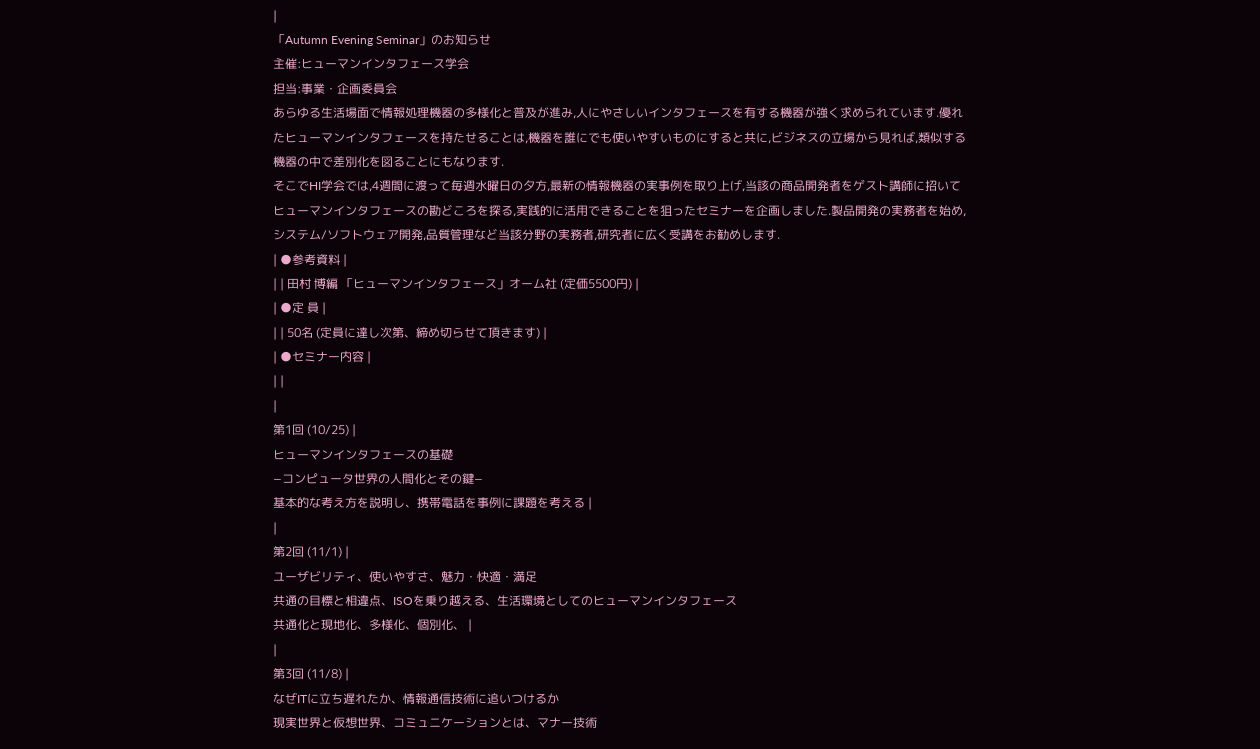|
「Autumn Evening Seminar」のお知らせ
主催:ヒューマンインタフェース学会
担当:事業・企画委員会
あらゆる生活場面で情報処理機器の多様化と普及が進み,人にやさしいインタフェースを有する機器が強く求められています.優れたヒューマンインタフェースを持たせることは,機器を誰にでも使いやすいものにすると共に,ビジネスの立場から見れば,類似する機器の中で差別化を図ることにもなります.
そこでHI学会では,4週間に渡って毎週水曜日の夕方,最新の情報機器の実事例を取り上げ,当該の商品開発者をゲスト講師に招いてヒューマンインタフェースの勘どころを探る,実践的に活用できることを狙ったセミナーを企画しました.製品開発の実務者を始め,システム/ソフトウェア開発,品質管理など当該分野の実務者,研究者に広く受講をお勧めします.
| ●参考資料 |
| | 田村 博編 「ヒューマンインタフェース」オーム社 (定価5500円) |
| ●定 員 |
| | 50名 (定員に達し次第、締め切らせて頂きます) |
| ●セミナー内容 |
| |
|
第1回 (10/25) |
ヒューマンインタフェースの基礎
−コンピュータ世界の人間化とその鍵−
基本的な考え方を説明し、携帯電話を事例に課題を考える |
|
第2回 (11/1) |
ユーザビリティ、使いやすさ、魅力・快適・満足
共通の目標と相違点、ISOを乗り越える、生活環境としてのヒューマンインタフェース
共通化と現地化、多様化、個別化、 |
|
第3回 (11/8) |
なぜITに立ち遅れたか、情報通信技術に追いつけるか
現実世界と仮想世界、コミュニケーションとは、マナー技術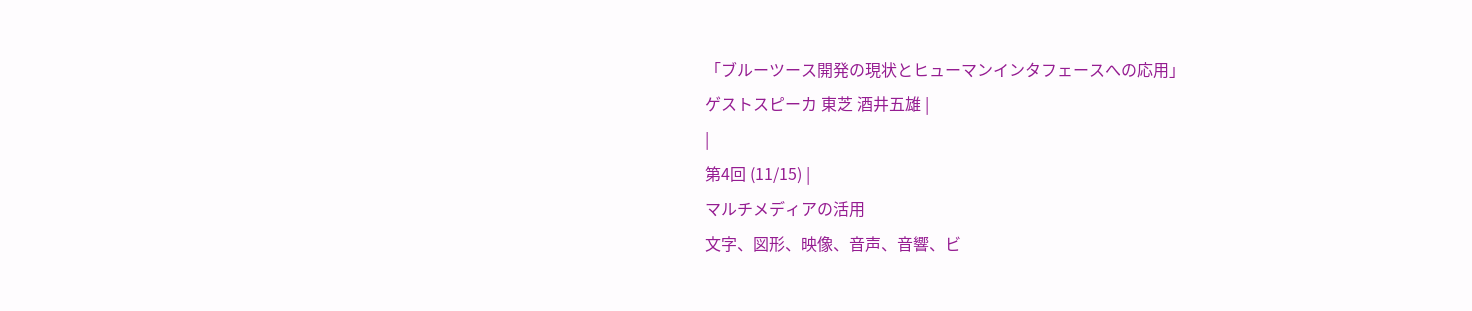「ブルーツース開発の現状とヒューマンインタフェースへの応用」
ゲストスピーカ 東芝 酒井五雄 |
|
第4回 (11/15) |
マルチメディアの活用
文字、図形、映像、音声、音響、ビ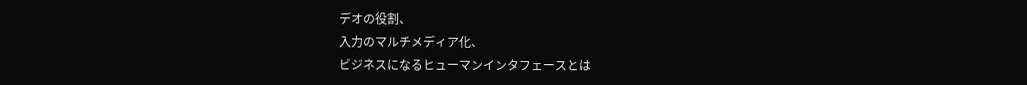デオの役割、
入力のマルチメディア化、
ビジネスになるヒューマンインタフェースとは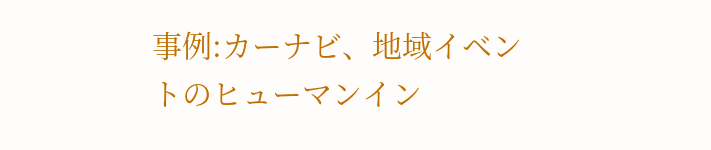事例:カーナビ、地域イベントのヒューマンイン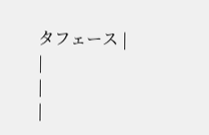タフェース |
|
|
|